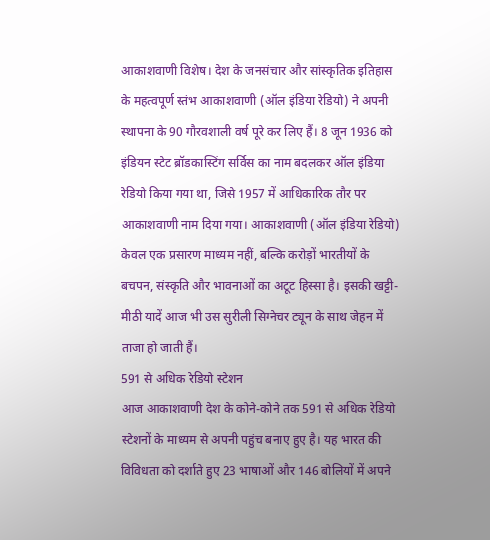आकाशवाणी विशेष। देश के जनसंचार और सांस्कृतिक इतिहास के महत्वपूर्ण स्तंभ आकाशवाणी (ऑल इंडिया रेडियो) ने अपनी स्थापना के 90 गौरवशाली वर्ष पूरे कर लिए हैं। 8 जून 1936 को इंडियन स्टेट ब्रॉडकास्टिंग सर्विस का नाम बदलकर ऑल इंडिया रेडियो किया गया था, जिसे 1957 में आधिकारिक तौर पर आकाशवाणी नाम दिया गया। आकाशवाणी (ऑल इंडिया रेडियो) केवल एक प्रसारण माध्यम नहीं, बल्कि करोड़ों भारतीयों के बचपन, संस्कृति और भावनाओं का अटूट हिस्सा है। इसकी खट्टी-मीठी यादें आज भी उस सुरीली सिग्नेचर ट्यून के साथ जेहन में ताजा हो जाती हैं।
591 से अधिक रेडियो स्टेशन
आज आकाशवाणी देश के कोने-कोने तक 591 से अधिक रेडियो स्टेशनों के माध्यम से अपनी पहुंच बनाए हुए है। यह भारत की विविधता को दर्शाते हुए 23 भाषाओं और 146 बोलियों में अपने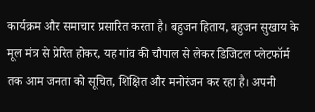कार्यक्रम और समाचार प्रसारित करता है। बहुजन हिताय, बहुजन सुखाय के मूल मंत्र से प्रेरित होकर, यह गांव की चौपाल से लेकर डिजिटल प्लेटफॉर्म तक आम जनता को सूचित, शिक्षित और मनोरंजन कर रहा है। अपनी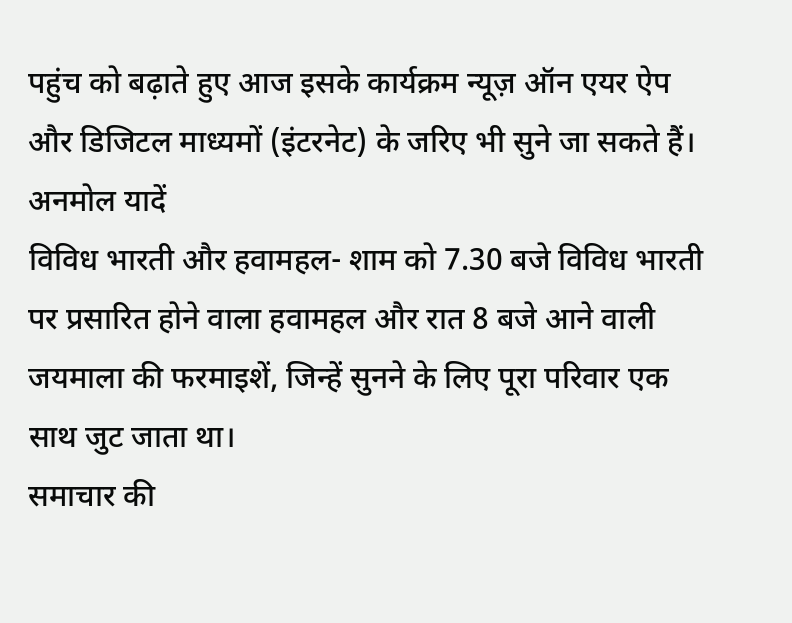पहुंच को बढ़ाते हुए आज इसके कार्यक्रम न्यूज़ ऑन एयर ऐप और डिजिटल माध्यमों (इंटरनेट) के जरिए भी सुने जा सकते हैं।
अनमोल यादें
विविध भारती और हवामहल- शाम को 7.30 बजे विविध भारती पर प्रसारित होने वाला हवामहल और रात 8 बजे आने वाली जयमाला की फरमाइशें, जिन्हें सुनने के लिए पूरा परिवार एक साथ जुट जाता था।
समाचार की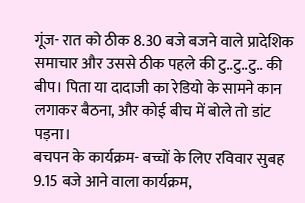गूंज- रात को ठीक 8.30 बजे बजने वाले प्रादेशिक समाचार और उससे ठीक पहले की टु..टु..टु.. की बीप। पिता या दादाजी का रेडियो के सामने कान लगाकर बैठना, और कोई बीच में बोले तो डांट पड़ना।
बचपन के कार्यक्रम- बच्चों के लिए रविवार सुबह 9.15 बजे आने वाला कार्यक्रम,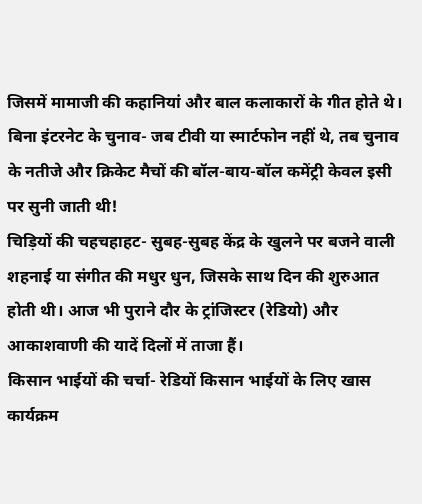जिसमें मामाजी की कहानियां और बाल कलाकारों के गीत होते थे।
बिना इंटरनेट के चुनाव- जब टीवी या स्मार्टफोन नहीं थे, तब चुनाव के नतीजे और क्रिकेट मैचों की बॉल-बाय-बॉल कमेंट्री केवल इसी पर सुनी जाती थी!
चिड़ियों की चहचहाहट- सुबह-सुबह केंद्र के खुलने पर बजने वाली शहनाई या संगीत की मधुर धुन, जिसके साथ दिन की शुरुआत होती थी। आज भी पुराने दौर के ट्रांजिस्टर (रेडियो) और आकाशवाणी की यादें दिलों में ताजा हैं।
किसान भाईयों की चर्चा- रेडियों किसान भाईयों के लिए खास कार्यक्रम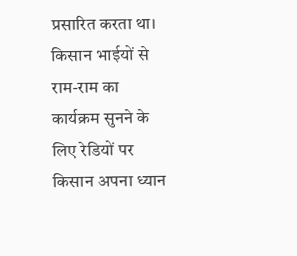प्रसारित करता था। किसान भाईयों से राम-राम का कार्यक्रम सुनने के लिए रेडियों पर किसान अपना ध्यान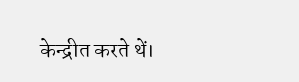केन्द्रीत करते थें।